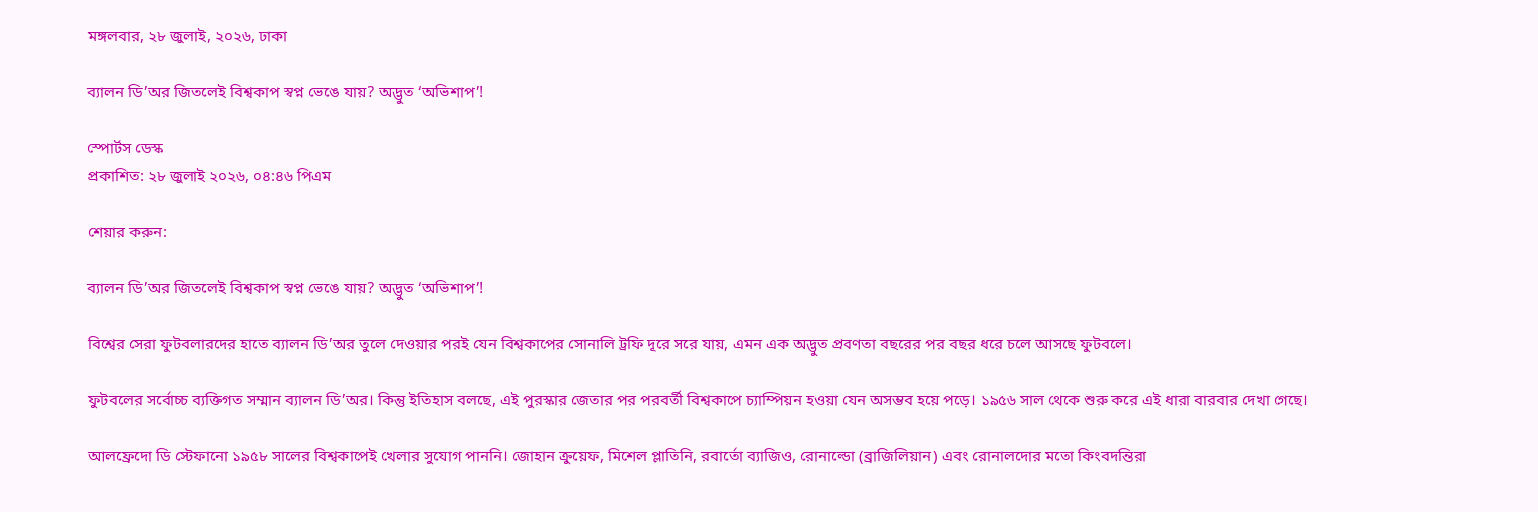মঙ্গলবার, ২৮ জুলাই, ২০২৬, ঢাকা

ব্যালন ডি’অর জিতলেই বিশ্বকাপ স্বপ্ন ভেঙে যায়? অদ্ভুত ‘অভিশাপ’!

স্পোর্টস ডেস্ক
প্রকাশিত: ২৮ জুলাই ২০২৬, ০৪:৪৬ পিএম

শেয়ার করুন:

ব্যালন ডি’অর জিতলেই বিশ্বকাপ স্বপ্ন ভেঙে যায়? অদ্ভুত ‘অভিশাপ’!

বিশ্বের সেরা ফুটবলারদের হাতে ব্যালন ডি’অর তুলে দেওয়ার পরই যেন বিশ্বকাপের সোনালি ট্রফি দূরে সরে যায়, এমন এক অদ্ভুত প্রবণতা বছরের পর বছর ধরে চলে আসছে ফুটবলে।

ফুটবলের সর্বোচ্চ ব্যক্তিগত সম্মান ব্যালন ডি’অর। কিন্তু ইতিহাস বলছে, এই পুরস্কার জেতার পর পরবর্তী বিশ্বকাপে চ্যাম্পিয়ন হওয়া যেন অসম্ভব হয়ে পড়ে। ১৯৫৬ সাল থেকে শুরু করে এই ধারা বারবার দেখা গেছে।

আলফ্রেদো ডি স্টেফানো ১৯৫৮ সালের বিশ্বকাপেই খেলার সুযোগ পাননি। জোহান ক্রুয়েফ, মিশেল প্লাতিনি, রবার্তো ব্যাজিও, রোনাল্ডো (ব্রাজিলিয়ান) এবং রোনালদোর মতো কিংবদন্তিরা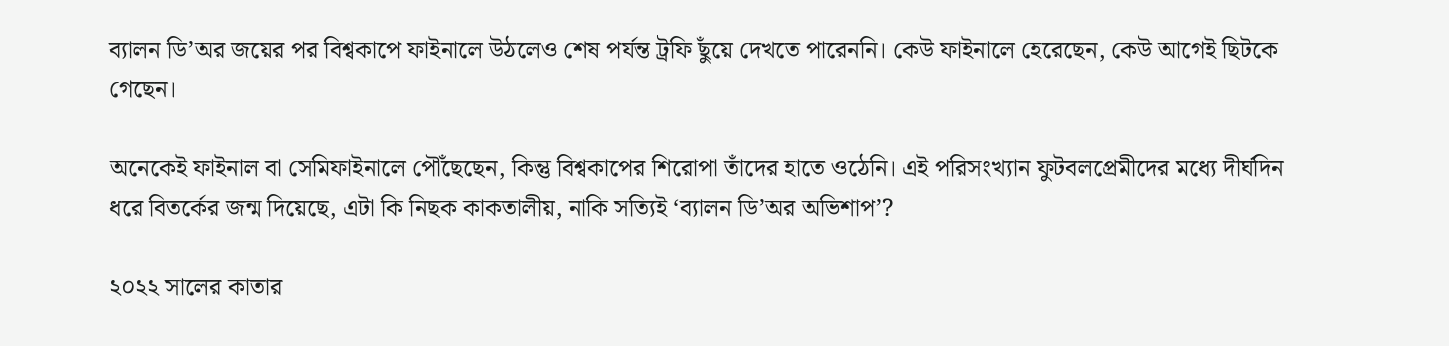ব্যালন ডি’অর জয়ের পর বিশ্বকাপে ফাইনালে উঠলেও শেষ পর্যন্ত ট্রফি ছুঁয়ে দেখতে পারেননি। কেউ ফাইনালে হেরেছেন, কেউ আগেই ছিটকে গেছেন।

অনেকেই ফাইনাল বা সেমিফাইনালে পৌঁছেছেন, কিন্তু বিশ্বকাপের শিরোপা তাঁদের হাতে ওঠেনি। এই পরিসংখ্যান ফুটবলপ্রেমীদের মধ্যে দীর্ঘদিন ধরে বিতর্কের জন্ম দিয়েছে, এটা কি নিছক কাকতালীয়, নাকি সত্যিই ‘ব্যালন ডি’অর অভিশাপ’?

২০২২ সালের কাতার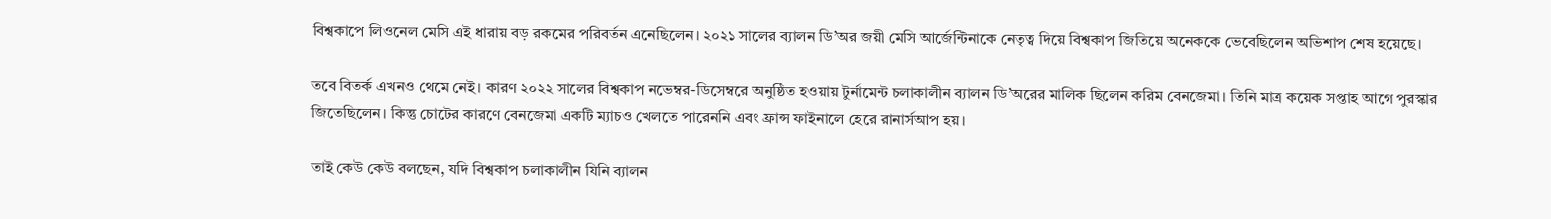বিশ্বকাপে লিওনেল মেসি এই ধারায় বড় রকমের পরিবর্তন এনেছিলেন। ২০২১ সালের ব্যালন ডি’অর জয়ী মেসি আর্জেন্টিনাকে নেতৃত্ব দিয়ে বিশ্বকাপ জিতিয়ে অনেককে ভেবেছিলেন অভিশাপ শেষ হয়েছে।

তবে বিতর্ক এখনও থেমে নেই। কারণ ২০২২ সালের বিশ্বকাপ নভেম্বর-ডিসেম্বরে অনুষ্ঠিত হওয়ায় টুর্নামেন্ট চলাকালীন ব্যালন ডি’অরের মালিক ছিলেন করিম বেনজেমা। তিনি মাত্র কয়েক সপ্তাহ আগে পুরস্কার জিতেছিলেন। কিন্তু চোটের কারণে বেনজেমা একটি ম্যাচও খেলতে পারেননি এবং ফ্রান্স ফাইনালে হেরে রানার্সআপ হয়।

তাই কেউ কেউ বলছেন, যদি বিশ্বকাপ চলাকালীন যিনি ব্যালন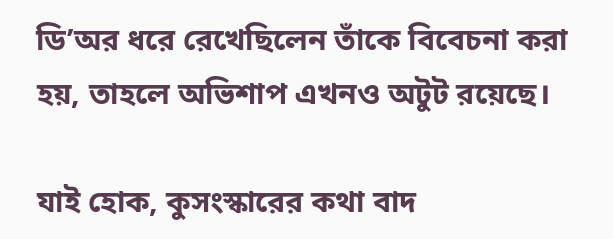ডি’অর ধরে রেখেছিলেন তাঁকে বিবেচনা করা হয়, তাহলে অভিশাপ এখনও অটুট রয়েছে।

যাই হোক, কুসংস্কারের কথা বাদ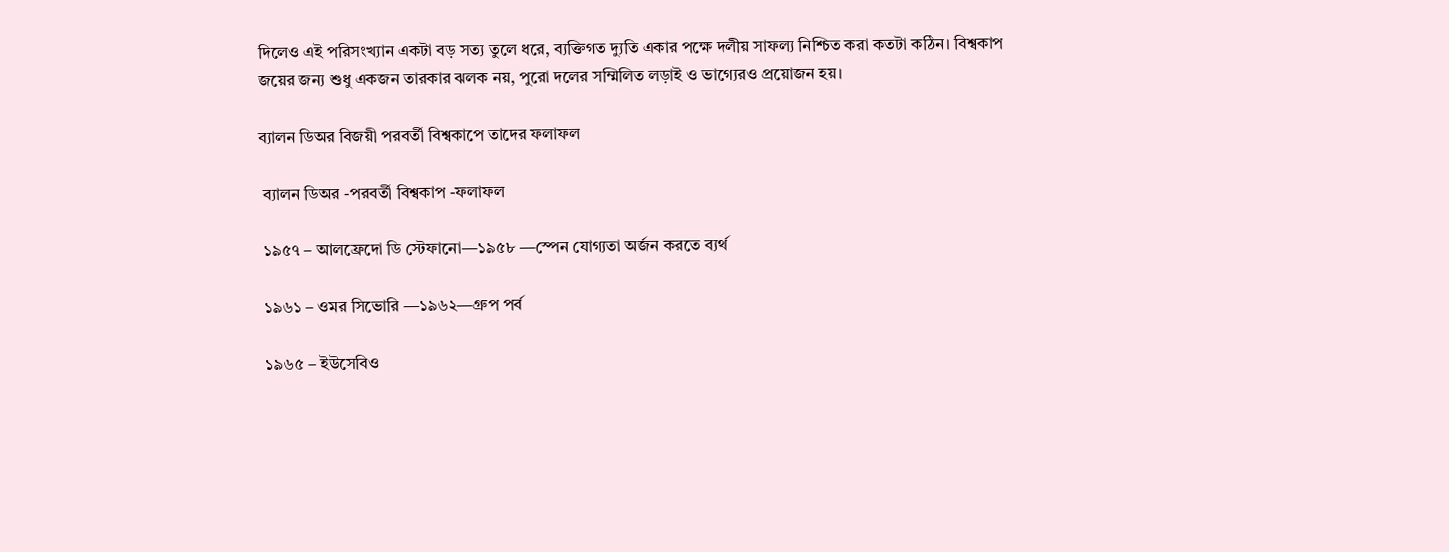দিলেও এই পরিসংখ্যান একটা বড় সত্য তুলে ধরে, ব্যক্তিগত দ্যুতি একার পক্ষে দলীয় সাফল্য নিশ্চিত করা কতটা কঠিন। বিশ্বকাপ জয়ের জন্য শুধু একজন তারকার ঝলক নয়, পুরো দলের সম্মিলিত লড়াই ও ভাগ্যেরও প্রয়োজন হয়।

ব্যালন ডিঅর বিজয়ী পরবর্তী বিশ্বকাপে তাদের ফলাফল

 ব্যালন ডিঅর -পরবর্তী বিশ্বকাপ -ফলাফল

 ১৯৫৭ – আলফ্রেদো ডি স্টেফানো—১৯৫৮ —স্পেন যোগ্যতা অর্জন করতে ব্যর্থ

 ১৯৬১ – ওমর সিভোরি —১৯৬২—গ্রুপ পর্ব

 ১৯৬৫ – ইউসেবিও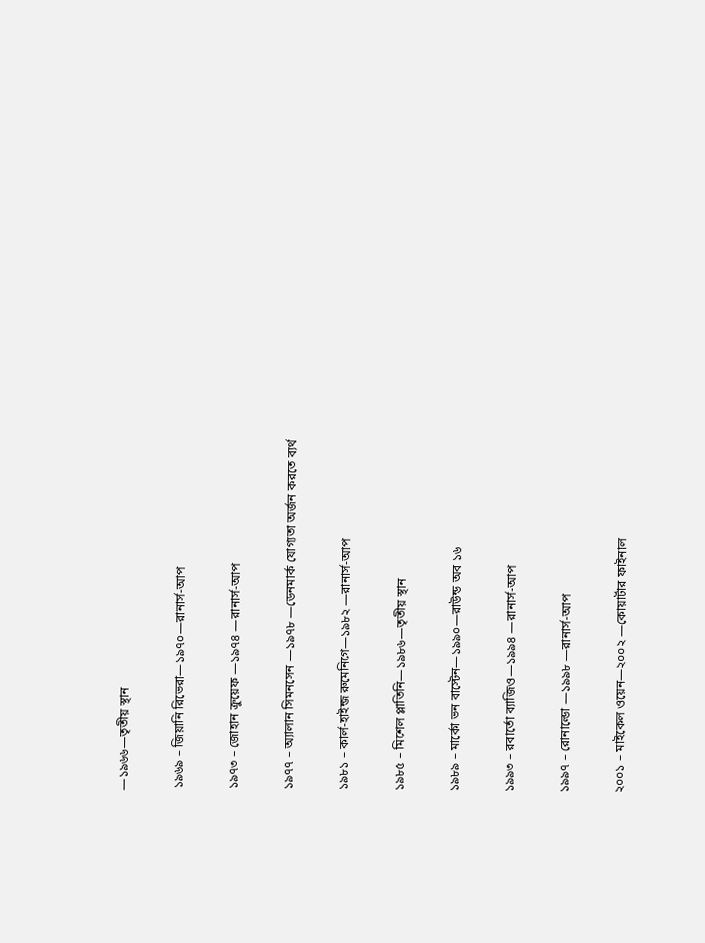—১৯৬৬—তৃতীয় স্থান

 ১৯৬৯ – জিয়ানি রিভেরা—১৯৭০—রানার্স-আপ

 ১৯৭৩ – জোহান ক্রুয়েফ —১৯৭৪ —রানার্স-আপ

 ১৯৭৭ – অ্যালান সিমনসেন —১৯৭৮ —ডেনমার্ক যোগ্যতা অর্জন করতে ব্যর্থ

 ১৯৮১ – কার্ল-হাইন্জ রুমেনিগে—১৯৮২ —রানার্স-আপ

 ১৯৮৫ – মিশেল প্লাতিনি—১৯৮৬—তৃতীয় স্থান

 ১৯৮৯ – মার্কো ভন বাস্টেন—১৯৯০—রাউন্ড অব ১৬

 ১৯৯৩ – রবার্তো ব্যাজিও—১৯৯৪ —রানার্স-আপ

 ১৯৯৭ – রোনাল্ডো —১৯৯৮ —রানার্স-আপ

 ২০০১ – মাইকেল ওয়েন—২০০২ —কোয়ার্টার ফাইনাল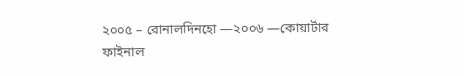২০০৫ – রোনালদিনহো —২০০৬ —কোয়ার্টার ফাইনাল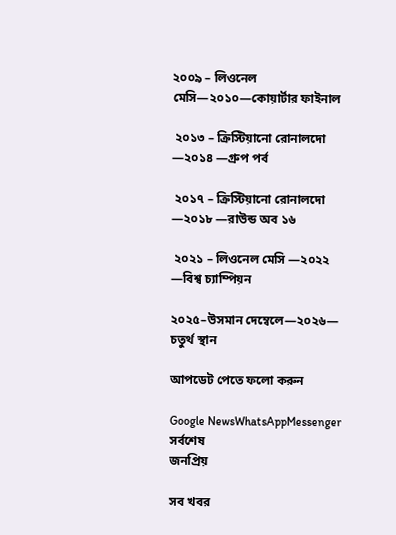২০০৯ – লিওনেল মেসি—২০১০—কোয়ার্টার ফাইনাল

 ২০১৩ – ক্রিস্টিয়ানো রোনালদো —২০১৪ —গ্রুপ পর্ব

 ২০১৭ – ক্রিস্টিয়ানো রোনালদো —২০১৮ —রাউন্ড অব ১৬

 ২০২১ – লিওনেল মেসি —২০২২ —বিশ্ব চ্যাম্পিয়ন

২০২৫–উসমান দেম্বেলে—২০২৬— চতুর্থ স্থান

আপডেট পেতে ফলো করুন

Google NewsWhatsAppMessenger
সর্বশেষ
জনপ্রিয়

সব খবর